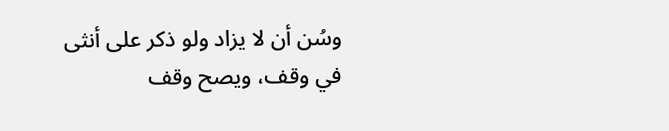وسُن أن لا يزاد ولو ذكر على أنثى في وقف، ويصح وقف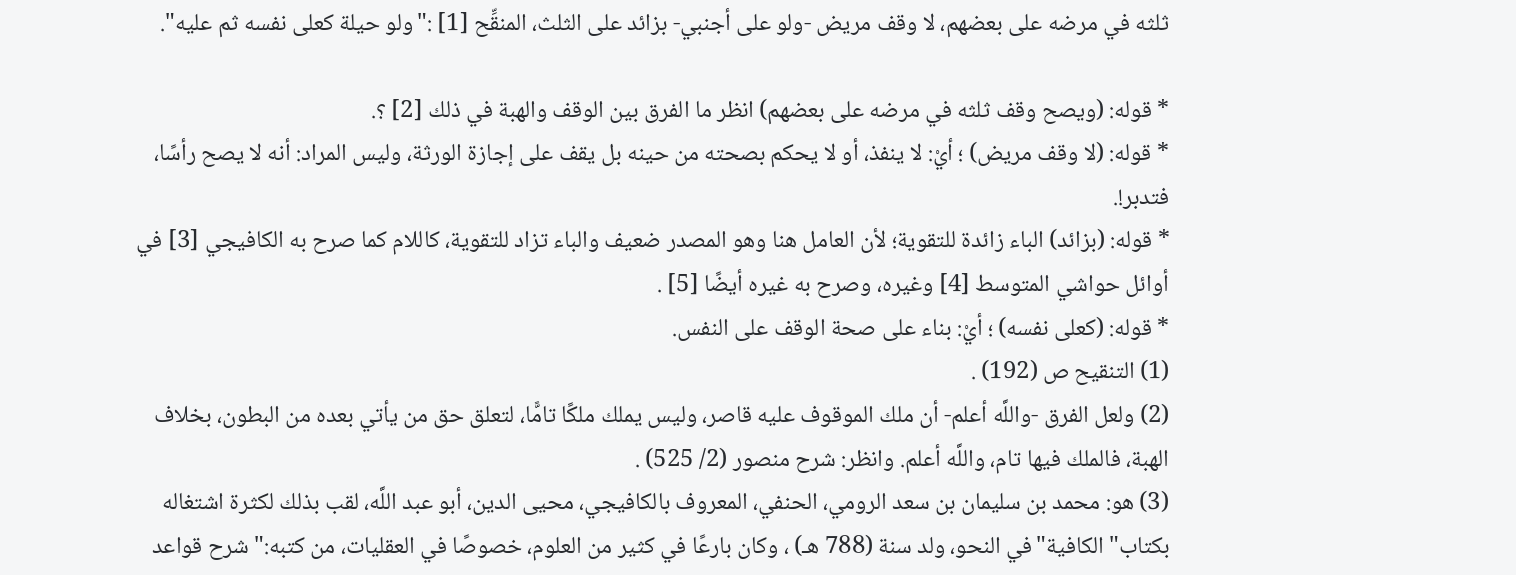ثلثه في مرضه على بعضهم، لا وقف مريض -ولو على أجنبي- بزائد على الثلث، المنقِّح [1] :"ولو حيلة كعلى نفسه ثم عليه".

* قوله: (ويصح وقف ثلثه في مرضه على بعضهم) انظر ما الفرق بين الوقف والهبة في ذلك [2] ؟.
* قوله: (لا وقف مريض) ؛ أيْ: لا ينفذ، أو لا يحكم بصحته من حينه بل يقف على إجازة الورثة، وليس المراد: أنه لا يصح رأسًا، فتدبر!.
* قوله: (بزائد) الباء زائدة للتقوية؛ لأن العامل هنا وهو المصدر ضعيف والباء تزاد للتقوية، كاللام كما صرح به الكافيجي [3] في أوائل حواشي المتوسط [4] وغيره، وصرح به غيره أيضًا [5] .
* قوله: (كعلى نفسه) ؛ أيْ: بناء على صحة الوقف على النفس.
(1) التنقيح ص (192) .
(2) ولعل الفرق -واللَّه أعلم- أن ملك الموقوف عليه قاصر، وليس يملك ملكًا تامًّا، لتعلق حق من يأتي بعده من البطون، بخلاف الهبة، فالملك فيها تام، واللَّه أعلم. وانظر: شرح منصور (2/ 525) .
(3) هو: محمد بن سليمان بن سعد الرومي، الحنفي، المعروف بالكافيجي، محيى الدين، أبو عبد اللَّه، لقب بذلك لكثرة اشتغاله بكتاب"الكافية"في النحو، ولد سنة (788 هـ) ، وكان بارعًا في كثير من العلوم، خصوصًا في العقليات، من كتبه:"شرح قواعد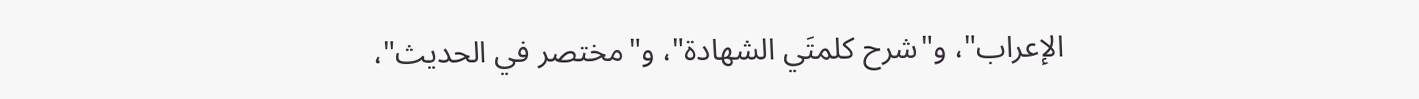الإعراب"، و"شرح كلمتَي الشهادة"، و"مختصر في الحديث"،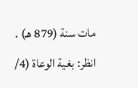مات سنة (879 هـ) .
انظر: بغية الوعاة (4/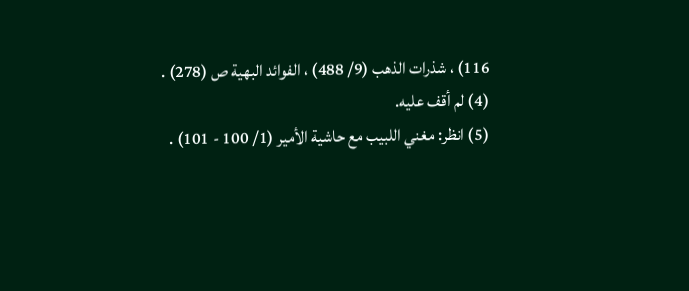116) ، شذرات الذهب (9/ 488) ، الفوائد البهية ص (278) .
(4) لم أقف عليه.
(5) انظر: مغني اللبيب مع حاشية الأمير (1/ 100 - 101) .